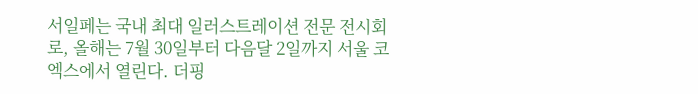서일페는 국내 최대 일러스트레이션 전문 전시회로, 올해는 7월 30일부터 다음달 2일까지 서울 코엑스에서 열린다. 더핑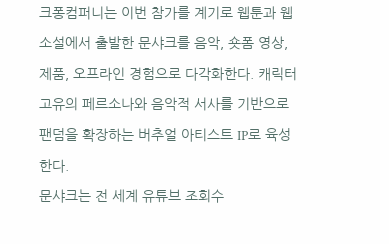크퐁컴퍼니는 이번 참가를 계기로 웹툰과 웹소설에서 출발한 문샤크를 음악, 숏폼 영상, 제품, 오프라인 경험으로 다각화한다. 캐릭터 고유의 페르소나와 음악적 서사를 기반으로 팬덤을 확장하는 버추얼 아티스트 IP로 육성한다.
문샤크는 전 세계 유튜브 조회수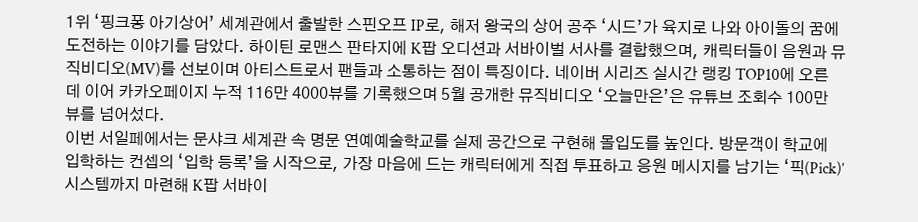1위 ‘핑크퐁 아기상어’ 세계관에서 출발한 스핀오프 IP로, 해저 왕국의 상어 공주 ‘시드’가 육지로 나와 아이돌의 꿈에 도전하는 이야기를 담았다. 하이틴 로맨스 판타지에 K팝 오디션과 서바이벌 서사를 결합했으며, 캐릭터들이 음원과 뮤직비디오(MV)를 선보이며 아티스트로서 팬들과 소통하는 점이 특징이다. 네이버 시리즈 실시간 랭킹 TOP10에 오른 데 이어 카카오페이지 누적 116만 4000뷰를 기록했으며 5월 공개한 뮤직비디오 ‘오늘만은’은 유튜브 조회수 100만 뷰를 넘어섰다.
이번 서일페에서는 문샤크 세계관 속 명문 연예예술학교를 실제 공간으로 구현해 몰입도를 높인다. 방문객이 학교에 입학하는 컨셉의 ‘입학 등록’을 시작으로, 가장 마음에 드는 캐릭터에게 직접 투표하고 응원 메시지를 남기는 ‘픽(Pick)’ 시스템까지 마련해 K팝 서바이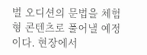벌 오디션의 문법을 체험형 콘텐츠로 풀어낼 예정이다. 현장에서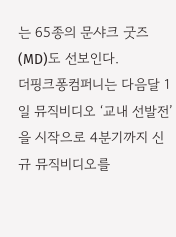는 65종의 문샤크 굿즈(MD)도 선보인다.
더핑크퐁컴퍼니는 다음달 1일 뮤직비디오 ‘교내 선발전’을 시작으로 4분기까지 신규 뮤직비디오를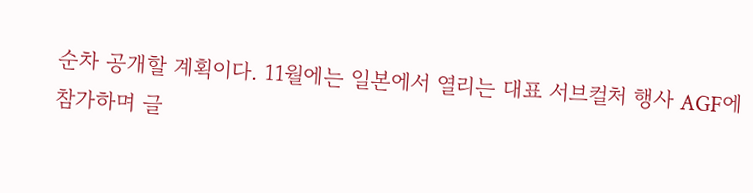순차 공개할 계획이다. 11월에는 일본에서 열리는 대표 서브컬처 행사 AGF에 참가하며 글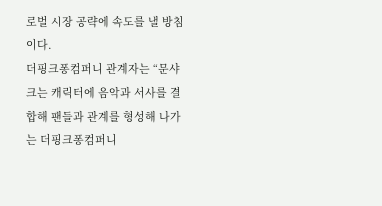로벌 시장 공략에 속도를 낼 방침이다.
더핑크퐁컴퍼니 관계자는 “문샤크는 캐릭터에 음악과 서사를 결합해 팬들과 관계를 형성해 나가는 더핑크퐁컴퍼니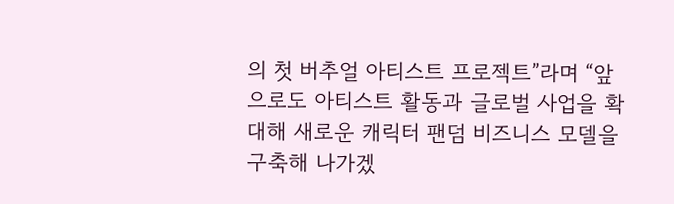의 첫 버추얼 아티스트 프로젝트”라며 “앞으로도 아티스트 활동과 글로벌 사업을 확대해 새로운 캐릭터 팬덤 비즈니스 모델을 구축해 나가겠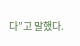다”고 말했다.